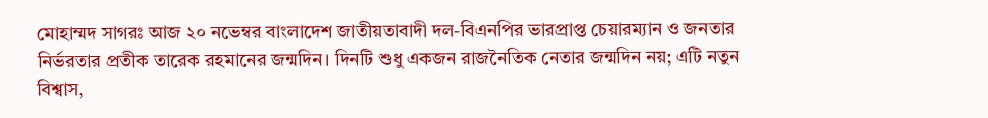মোহাম্মদ সাগরঃ আজ ২০ নভেম্বর বাংলাদেশ জাতীয়তাবাদী দল-বিএনপির ভারপ্রাপ্ত চেয়ারম্যান ও জনতার নির্ভরতার প্রতীক তারেক রহমানের জন্মদিন। দিনটি শুধু একজন রাজনৈতিক নেতার জন্মদিন নয়; এটি নতুন বিশ্বাস,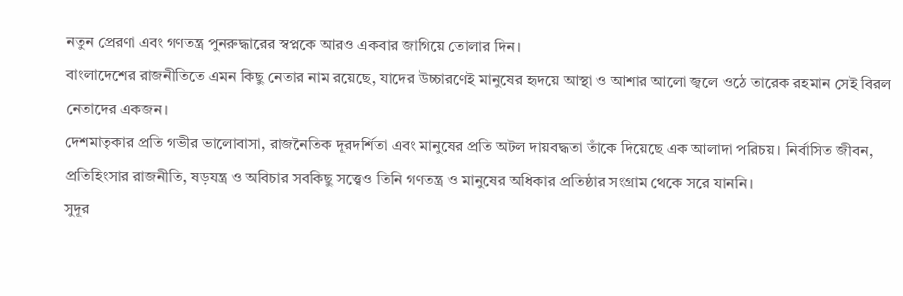নতুন প্রেরণা এবং গণতন্ত্র পুনরুদ্ধারের স্বপ্নকে আরও একবার জাগিয়ে তোলার দিন।
বাংলাদেশের রাজনীতিতে এমন কিছু নেতার নাম রয়েছে, যাদের উচ্চারণেই মানুষের হৃদয়ে আস্থা ও আশার আলো জ্বলে ওঠে তারেক রহমান সেই বিরল নেতাদের একজন।
দেশমাতৃকার প্রতি গভীর ভালোবাসা, রাজনৈতিক দূরদর্শিতা এবং মানুষের প্রতি অটল দায়বদ্ধতা তাঁকে দিয়েছে এক আলাদা পরিচয়। নির্বাসিত জীবন, প্রতিহিংসার রাজনীতি, ষড়যন্ত্র ও অবিচার সবকিছু সত্ত্বেও তিনি গণতন্ত্র ও মানুষের অধিকার প্রতিষ্ঠার সংগ্রাম থেকে সরে যাননি।
সুদূর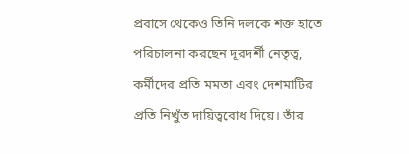প্রবাসে থেকেও তিনি দলকে শক্ত হাতে পরিচালনা করছেন দূরদর্শী নেতৃত্ব, কর্মীদের প্রতি মমতা এবং দেশমাটির প্রতি নিখুঁত দায়িত্ববোধ দিয়ে। তাঁর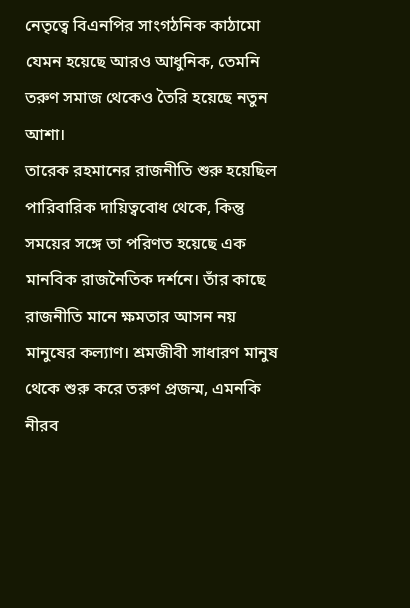নেতৃত্বে বিএনপির সাংগঠনিক কাঠামো যেমন হয়েছে আরও আধুনিক, তেমনি তরুণ সমাজ থেকেও তৈরি হয়েছে নতুন আশা।
তারেক রহমানের রাজনীতি শুরু হয়েছিল পারিবারিক দায়িত্ববোধ থেকে, কিন্তু সময়ের সঙ্গে তা পরিণত হয়েছে এক মানবিক রাজনৈতিক দর্শনে। তাঁর কাছে রাজনীতি মানে ক্ষমতার আসন নয় মানুষের কল্যাণ। শ্রমজীবী সাধারণ মানুষ থেকে শুরু করে তরুণ প্রজন্ম, এমনকি নীরব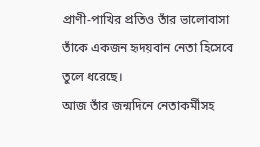প্রাণী-পাখির প্রতিও তাঁর ভালোবাসা তাঁকে একজন হৃদয়বান নেতা হিসেবে তুলে ধরেছে।
আজ তাঁর জন্মদিনে নেতাকর্মীসহ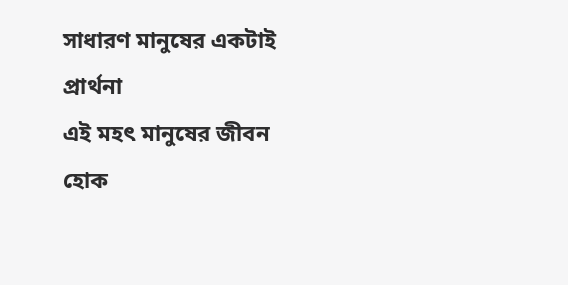সাধারণ মানুষের একটাই প্রার্থনা
এই মহৎ মানুষের জীবন হোক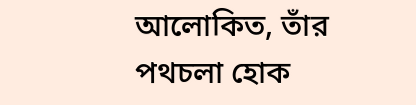আলোকিত, তাঁর পথচলা হোক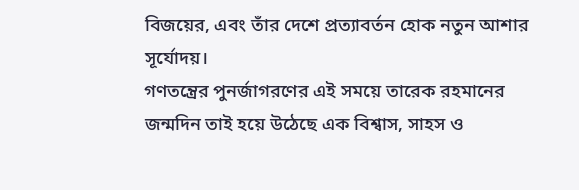বিজয়ের, এবং তাঁর দেশে প্রত্যাবর্তন হোক নতুন আশার সূর্যোদয়।
গণতন্ত্রের পুনর্জাগরণের এই সময়ে তারেক রহমানের জন্মদিন তাই হয়ে উঠেছে এক বিশ্বাস, সাহস ও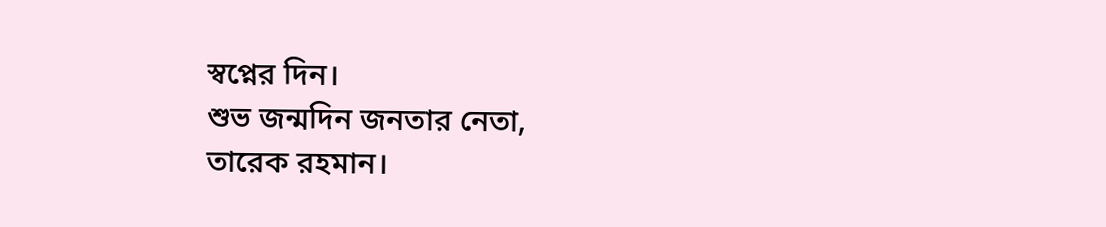স্বপ্নের দিন।
শুভ জন্মদিন জনতার নেতা,
তারেক রহমান।